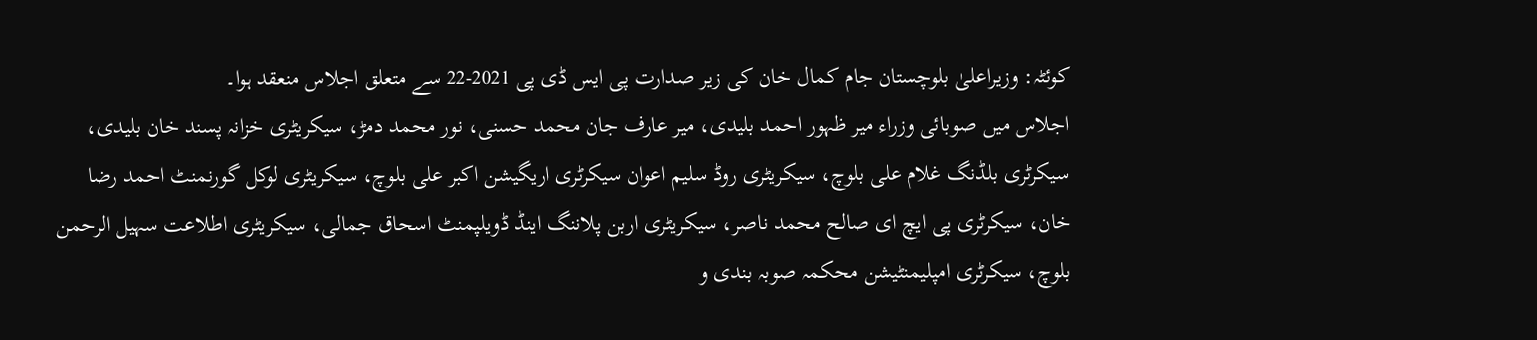کوئٹہ: وزیراعلیٰ بلوچستان جام کمال خان کی زیر صدارت پی ایس ڈی پی 2021-22 سے متعلق اجلاس منعقد ہوا۔
اجلاس میں صوبائی وزراء میر ظہور احمد بلیدی، میر عارف جان محمد حسنی، نور محمد دمڑ، سیکریٹری خزانہ پسند خان بلیدی، سیکرٹری بلڈنگ غلام علی بلوچ، سیکریٹری روڈ سلیم اعوان سیکرٹری اریگیشن اکبر علی بلوچ، سیکریٹری لوکل گورنمنٹ احمد رضا خان، سیکرٹری پی ایچ ای صالح محمد ناصر، سیکریٹری اربن پلاننگ اینڈ ڈویلپمنٹ اسحاق جمالی، سیکریٹری اطلاعت سہیل الرحمن بلوچ، سیکرٹری امپلیمنٹیشن محکمہ صوبہ بندی و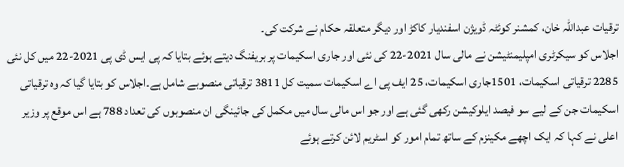ترقیات عبداللہ خان، کمشنر کوئٹہ ڈویژن اسفندیار کاکڑ اور دیگر متعلقہ حکام نے شرکت کی۔
اجلاس کو سیکرٹری امپلیمنٹیشن نے مالی سال 2021-22 کی نئی اور جاری اسکیمات پر بریفنگ دیتے ہوئے بتایا کہ پی ایس ڈی پی 2021-22 میں کل نئی 2285 ترقیاتی اسکیمات، 1501جاری اسکیمات، 25 ایف پی اے اسکیمات سمیت کل 3811 ترقیاتی منصوبے شامل ہے۔اجلاس کو بتایا گیا کہ وہ ترقیاتی اسکیمات جن کے لیے سو فیصد ایلوکیشن رکھی گئی ہے اور جو اس مالی سال میں مکمل کی جائینگی ان منصوبوں کی تعداد 788 ہے اس موقع پر وزیر اعلی نے کہا کہ ایک اچھے مکینزم کے ساتھ تمام امور کو اسٹریم لائن کرتے ہوئے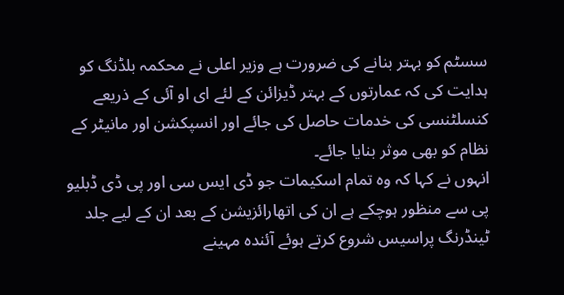سسٹم کو بہتر بنانے کی ضرورت ہے وزیر اعلی نے محکمہ بلڈنگ کو ہدایت کی کہ عمارتوں کے بہتر ڈیزائن کے لئے ای او آئی کے ذریعے کنسلٹنسی کی خدمات حاصل کی جائے اور انسپکشن اور مانیٹر کے نظام کو بھی موثر بنایا جائے۔
انہوں نے کہا کہ وہ تمام اسکیمات جو ڈی ایس سی اور پی ڈی ڈبلیو پی سے منظور ہوچکے ہے ان کی اتھارائزیشن کے بعد ان کے لیے جلد ٹینڈرنگ پراسیس شروع کرتے ہوئے آئندہ مہینے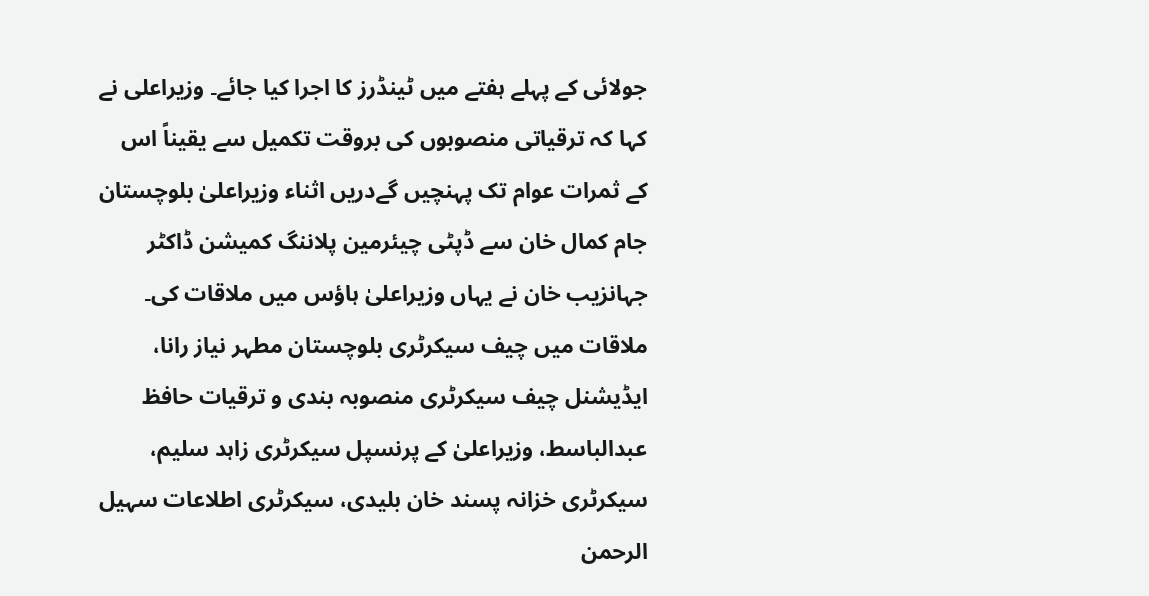جولائی کے پہلے ہفتے میں ٹینڈرز کا اجرا کیا جائے۔ وزیراعلی نے کہا کہ ترقیاتی منصوبوں کی بروقت تکمیل سے یقیناً اس کے ثمرات عوام تک پہنچیں گےدریں اثناء وزیراعلیٰ بلوچستان جام کمال خان سے ڈپٹی چیئرمین پلاننگ کمیشن ڈاکٹر جہانزیب خان نے یہاں وزیراعلیٰ ہاؤس میں ملاقات کی۔
ملاقات میں چیف سیکرٹری بلوچستان مطہر نیاز رانا، ایڈیشنل چیف سیکرٹری منصوبہ بندی و ترقیات حافظ عبدالباسط، وزیراعلیٰ کے پرنسپل سیکرٹری زاہد سلیم، سیکرٹری خزانہ پسند خان بلیدی، سیکرٹری اطلاعات سہیل الرحمن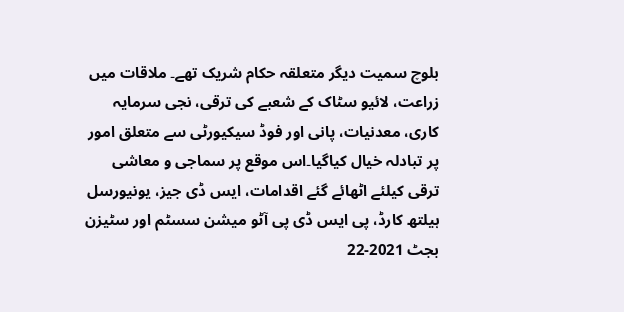بلوچ سمیت دیگر متعلقہ حکام شریک تھے۔ ملاقات میں زراعت، لائیو سٹاک کے شعبے کی ترقی، نجی سرمایہ کاری، معدنیات، پانی اور فوڈ سیکیورٹی سے متعلق امور پر تبادلہ خیال کیاگیا۔اس موقع پر سماجی و معاشی ترقی کیلئے اٹھائے گئے اقدامات، ایس ڈی جیز، یونیورسل ہیلتھ کارڈ، پی ایس ڈی پی آٹو میشن سسٹم اور سٹیزن بجٹ 2021-22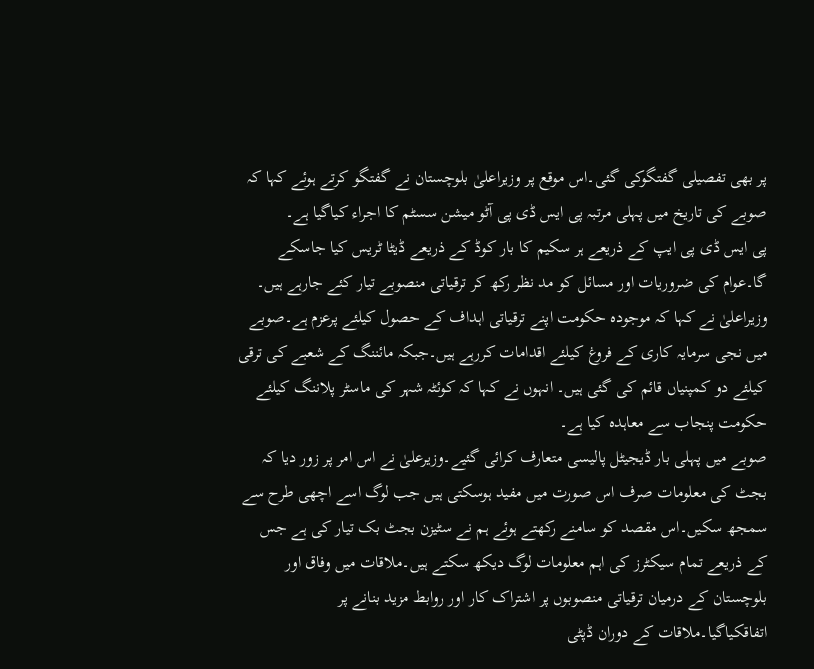پر بھی تفصیلی گفتگوکی گئی۔اس موقع پر وزیراعلیٰ بلوچستان نے گفتگو کرتے ہوئے کہا کہ صوبے کی تاریخ میں پہلی مرتبہ پی ایس ڈی پی آٹو میشن سسٹم کا اجراء کیاگیا ہے۔
پی ایس ڈی پی ایپ کے ذریعے ہر سکیم کا بار کوڈ کے ذریعے ڈیٹا ٹریس کیا جاسکے گا۔عوام کی ضروریات اور مسائل کو مد نظر رکھ کر ترقیاتی منصوبے تیار کئے جارہے ہیں۔ وزیراعلیٰ نے کہا کہ موجودہ حکومت اپنے ترقیاتی اہداف کے حصول کیلئے پرعزم ہے۔صوبے میں نجی سرمایہ کاری کے فروغ کیلئے اقدامات کررہے ہیں۔جبکہ مائننگ کے شعبے کی ترقی کیلئے دو کمپنیاں قائم کی گئی ہیں۔ انہوں نے کہا کہ کوئٹہ شہر کی ماسٹر پلاننگ کیلئے حکومت پنجاب سے معاہدہ کیا ہے۔
صوبے میں پہلی بار ڈیجیٹل پالیسی متعارف کرائی گئیے۔وزیرعلیٰ نے اس امر پر زور دیا کہ بجٹ کی معلومات صرف اس صورت میں مفید ہوسکتی ہیں جب لوگ اسے اچھی طرح سے سمجھ سکیں۔اس مقصد کو سامنے رکھتے ہوئے ہم نے سٹیزن بجٹ بک تیار کی ہے جس کے ذریعے تمام سیکٹرز کی اہم معلومات لوگ دیکھ سکتے ہیں۔ملاقات میں وفاق اور بلوچستان کے درمیان ترقیاتی منصوبوں پر اشتراک کار اور روابط مزید بنانے پر اتفاقکیاگیا۔ملاقات کے دوران ڈپٹی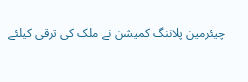چیئرمین پلاننگ کمیشن نے ملک کی ترقی کیلئے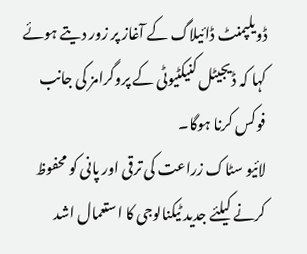ڈویلپمنٹ ڈائیلاگ کے آغاز پر زور دیتے ہوئے کہا کہ ڈیجیٹل کنیکٹیوٹی کے پروگرامز کی جانب فوکس کرنا ہوگا۔
لائیو سٹاک زراعت کی ترقی اور پانی کو محفوظ کرنے کیلئے جدید ٹیکنالوجی کا استعمال اشد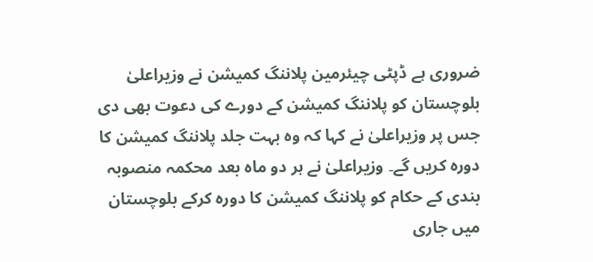ضروری ہے ڈپٹی چیئرمین پلاننگ کمیشن نے وزیراعلیٰ بلوچستان کو پلاننگ کمیشن کے دورے کی دعوت بھی دی جس پر وزیراعلیٰ نے کہا کہ وہ بہت جلد پلاننگ کمیشن کا دورہ کریں گے۔ وزیراعلیٰ نے ہر دو ماہ بعد محکمہ منصوبہ بندی کے حکام کو پلاننگ کمیشن کا دورہ کرکے بلوچستان میں جاری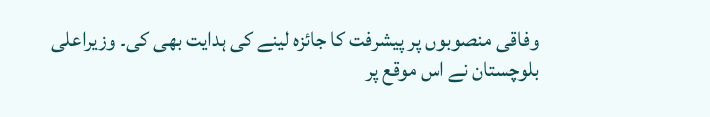وفاقی منصوبوں پر پیشرفت کا جائزہ لینے کی ہدایت بھی کی۔ وزیراعلی بلوچستان نے اس موقع پر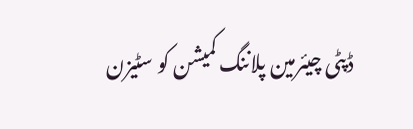ڈپٹی چیئرمین پلاننگ کمیشن کو سٹیزن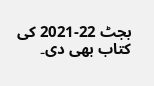بجٹ 22-2021 کی کتاب بھی دی۔